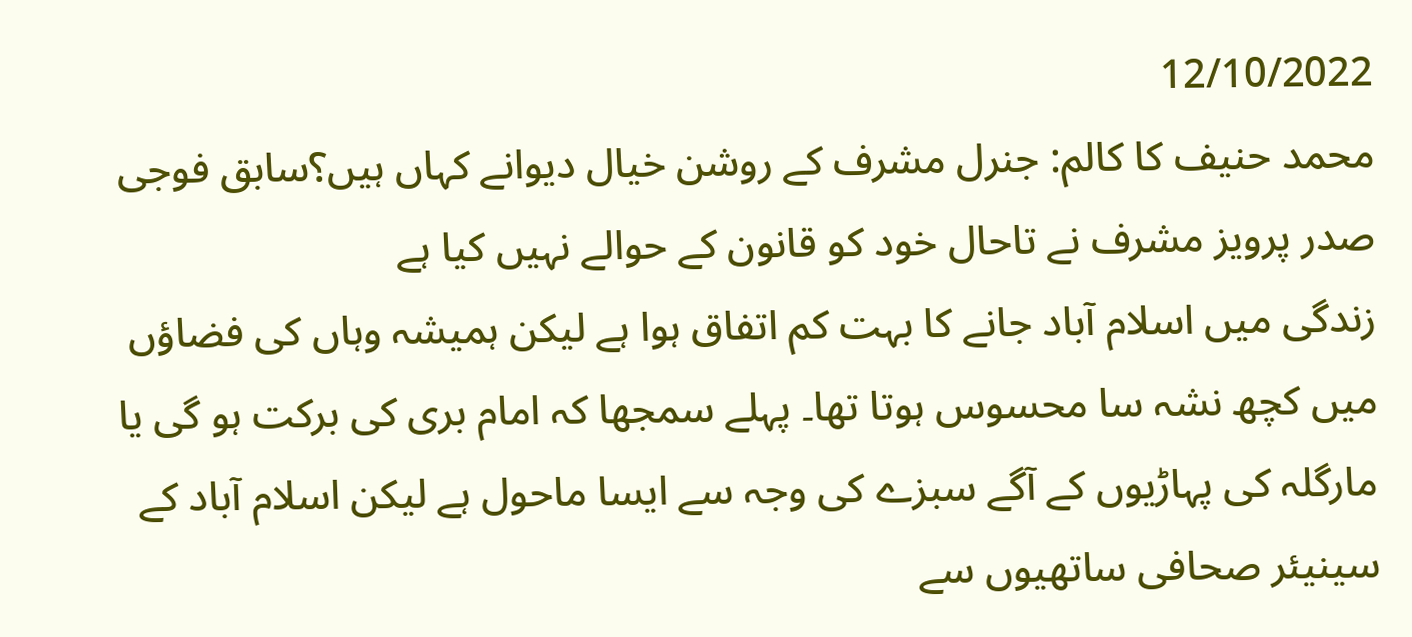12/10/2022
محمد حنیف کا کالم: جنرل مشرف کے روشن خیال دیوانے کہاں ہیں؟سابق فوجی صدر پرویز مشرف نے تاحال خود کو قانون کے حوالے نہیں کیا ہے
زندگی میں اسلام آباد جانے کا بہت کم اتفاق ہوا ہے لیکن ہمیشہ وہاں کی فضاؤں میں کچھ نشہ سا محسوس ہوتا تھا۔ پہلے سمجھا کہ امام بری کی برکت ہو گی یا مارگلہ کی پہاڑیوں کے آگے سبزے کی وجہ سے ایسا ماحول ہے لیکن اسلام آباد کے سینیئر صحافی ساتھیوں سے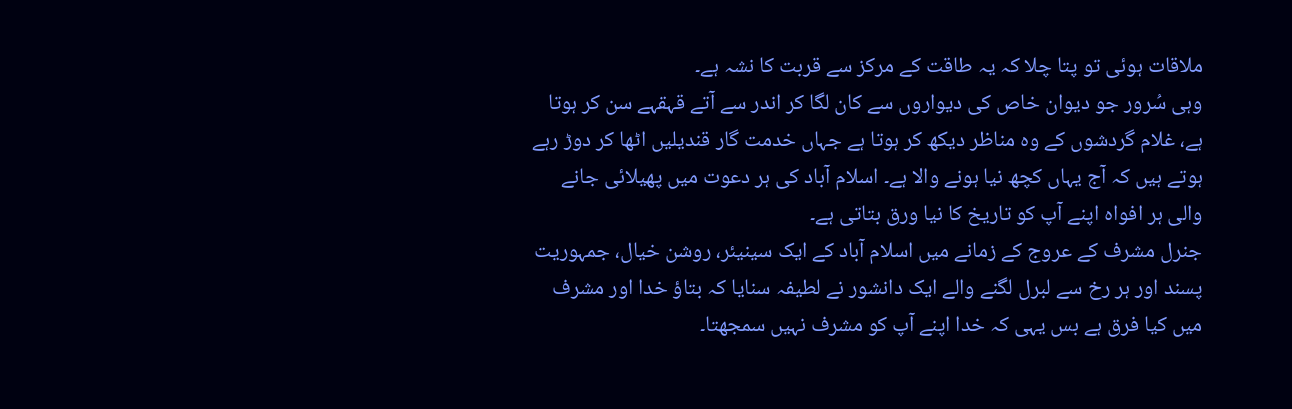ملاقات ہوئی تو پتا چلا کہ یہ طاقت کے مرکز سے قربت کا نشہ ہے۔
وہی سُرور جو دیوان خاص کی دیواروں سے کان لگا کر اندر سے آتے قہقہے سن کر ہوتا ہے، غلام گردشوں کے وہ مناظر دیکھ کر ہوتا ہے جہاں خدمت گار قندیلیں اٹھا کر دوڑ رہے ہوتے ہیں کہ آج یہاں کچھ نیا ہونے والا ہے۔ اسلام آباد کی ہر دعوت میں پھیلائی جانے والی ہر افواہ اپنے آپ کو تاریخ کا نیا ورق بتاتی ہے۔
جنرل مشرف کے عروج کے زمانے میں اسلام آباد کے ایک سینیئر، روشن خیال، جمہوریت پسند اور ہر رخ سے لبرل لگنے والے ایک دانشور نے لطیفہ سنایا کہ بتاؤ خدا اور مشرف میں کیا فرق ہے بس یہی کہ خدا اپنے آپ کو مشرف نہیں سمجھتا۔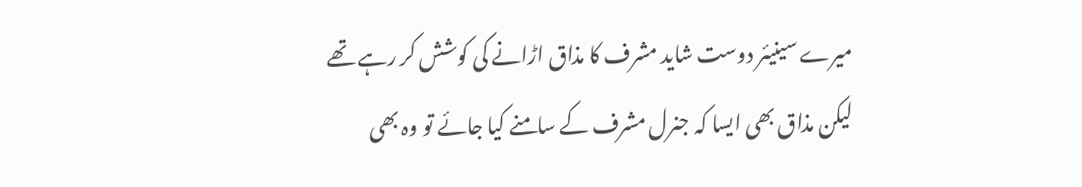میرے سینیئر دوست شاید مشرف کا مذاق اڑانے کی کوشش کر رہے تھے لیکن مذاق بھی ایسا کہ جنرل مشرف کے سامنے کیا جائے تو وہ بھی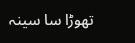تھوڑا سا سینہ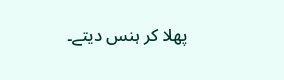پھلا کر ہنس دیتے۔